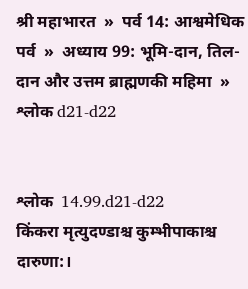श्री महाभारत  »  पर्व 14: आश्वमेधिक पर्व  »  अध्याय 99: भूमि-दान, तिल-दान और उत्तम ब्राह्मणकी महिमा  »  श्लोक d21-d22


श्लोक  14.99.d21-d22
किंकरा मृत्युदण्डाश्च कुम्भीपाकाश्च दारुणा:।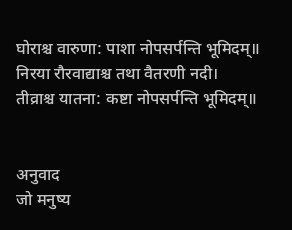घोराश्च वारुणा: पाशा नोपसर्पन्ति भूमिदम्॥
निरया रौरवाद्याश्च तथा वैतरणी नदी।
तीव्राश्च यातना: कष्टा नोपसर्पन्ति भूमिदम्॥


अनुवाद
जो मनुष्य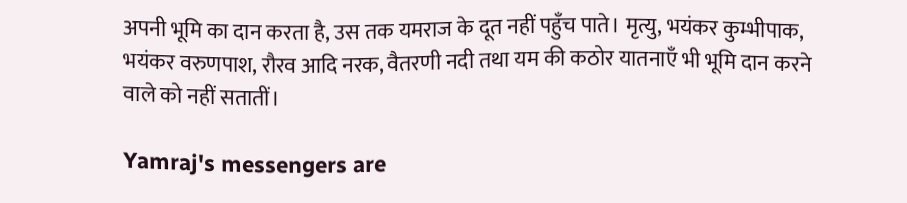अपनी भूमि का दान करता है, उस तक यमराज के दूत नहीं पहुँच पाते। मृत्यु, भयंकर कुम्भीपाक, भयंकर वरुणपाश, रौरव आदि नरक, वैतरणी नदी तथा यम की कठोर यातनाएँ भी भूमि दान करने वाले को नहीं सतातीं।

Yamraj's messengers are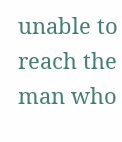unable to reach the man who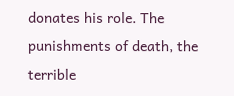donates his role. The punishments of death, the terrible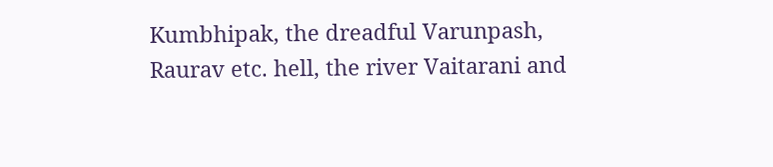Kumbhipak, the dreadful Varunpash, Raurav etc. hell, the river Vaitarani and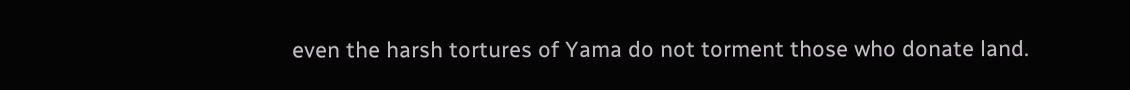even the harsh tortures of Yama do not torment those who donate land.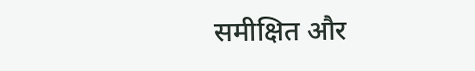समीक्षित और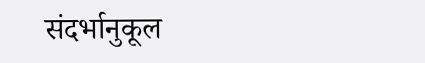संदर्भानुकूल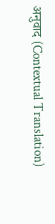अनुवाद (Contextual Translation)